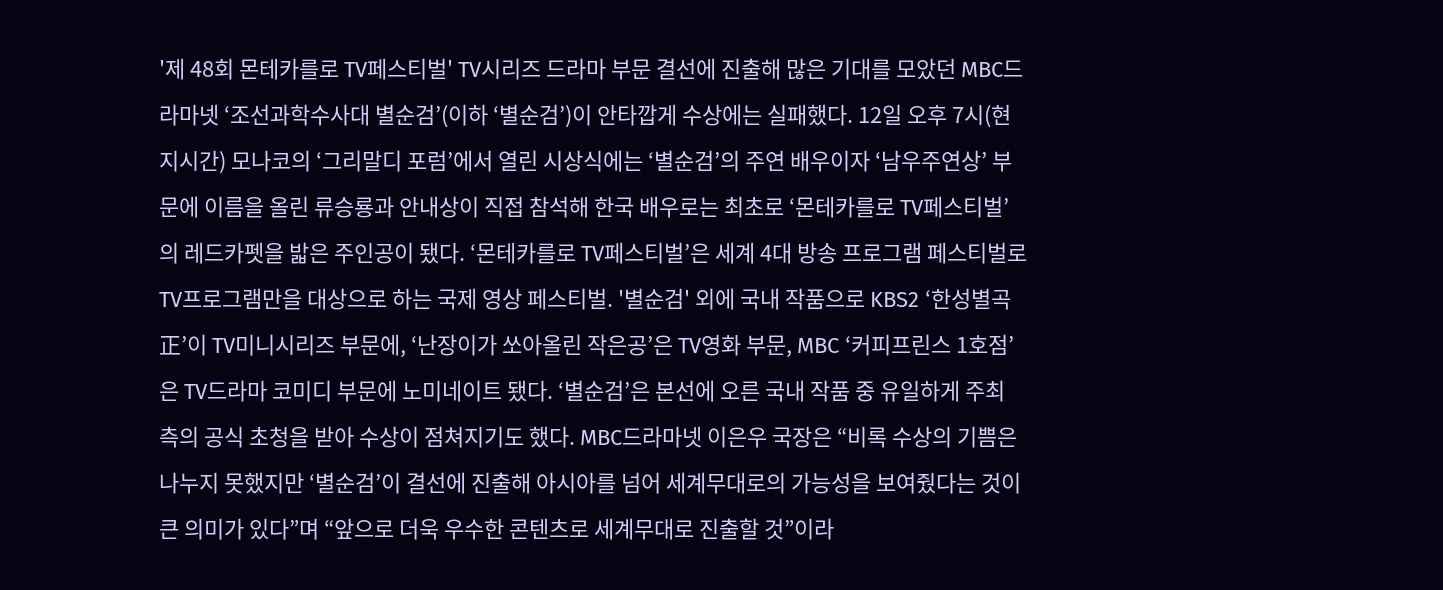'제 48회 몬테카를로 TV페스티벌' TV시리즈 드라마 부문 결선에 진출해 많은 기대를 모았던 MBC드라마넷 ‘조선과학수사대 별순검’(이하 ‘별순검’)이 안타깝게 수상에는 실패했다. 12일 오후 7시(현지시간) 모나코의 ‘그리말디 포럼’에서 열린 시상식에는 ‘별순검’의 주연 배우이자 ‘남우주연상’ 부문에 이름을 올린 류승룡과 안내상이 직접 참석해 한국 배우로는 최초로 ‘몬테카를로 TV페스티벌’의 레드카펫을 밟은 주인공이 됐다. ‘몬테카를로 TV페스티벌’은 세계 4대 방송 프로그램 페스티벌로 TV프로그램만을 대상으로 하는 국제 영상 페스티벌. '별순검' 외에 국내 작품으로 KBS2 ‘한성별곡 正’이 TV미니시리즈 부문에, ‘난장이가 쏘아올린 작은공’은 TV영화 부문, MBC ‘커피프린스 1호점’은 TV드라마 코미디 부문에 노미네이트 됐다. ‘별순검’은 본선에 오른 국내 작품 중 유일하게 주최 측의 공식 초청을 받아 수상이 점쳐지기도 했다. MBC드라마넷 이은우 국장은 “비록 수상의 기쁨은 나누지 못했지만 ‘별순검’이 결선에 진출해 아시아를 넘어 세계무대로의 가능성을 보여줬다는 것이 큰 의미가 있다”며 “앞으로 더욱 우수한 콘텐츠로 세계무대로 진출할 것”이라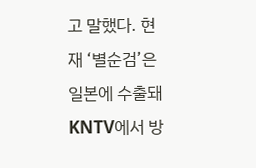고 말했다. 현재 ‘별순검’은 일본에 수출돼 KNTV에서 방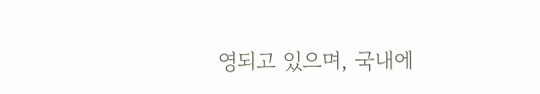영되고 있으며, 국내에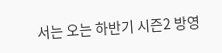서는 오는 하반기 시즌2 방영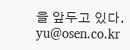을 앞두고 있다. yu@osen.co.kr